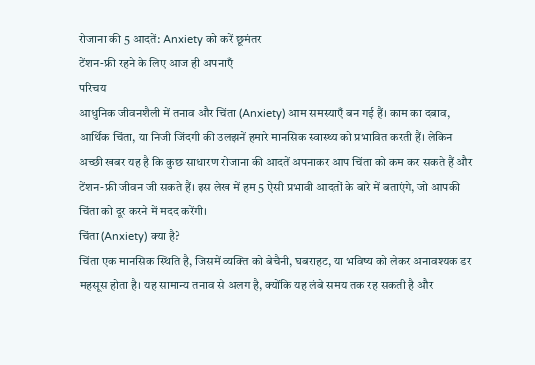रोजाना की 5 आदतें: Anxiety को करें छूमंतर
टेंशन-फ्री रहने के लिए आज ही अपनाएँ
परिचय
आधुनिक जीवनशैली में तनाव और चिंता (Anxiety) आम समस्याएँ बन गई हैं। काम का दबाव, आर्थिक चिंता, या निजी जिंदगी की उलझनें हमारे मानसिक स्वास्थ्य को प्रभावित करती हैं। लेकिन अच्छी खबर यह है कि कुछ साधारण रोजाना की आदतें अपनाकर आप चिंता को कम कर सकते हैं और टेंशन-फ्री जीवन जी सकते हैं। इस लेख में हम 5 ऐसी प्रभावी आदतों के बारे में बताएंगे, जो आपकी चिंता को दूर करने में मदद करेंगी।
चिंता (Anxiety) क्या है?
चिंता एक मानसिक स्थिति है, जिसमें व्यक्ति को बेचैनी, घबराहट, या भविष्य को लेकर अनावश्यक डर महसूस होता है। यह सामान्य तनाव से अलग है, क्योंकि यह लंबे समय तक रह सकती है और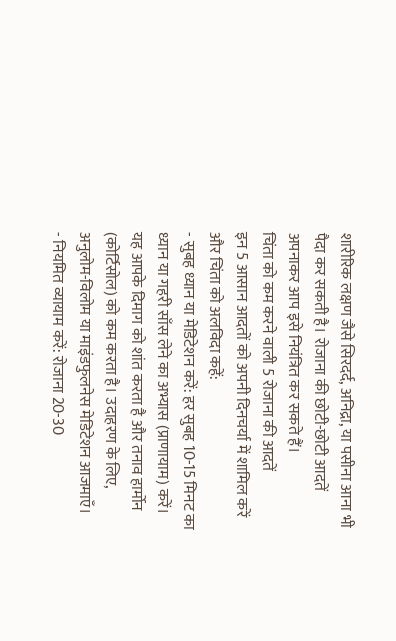शारीरिक लक्षण जैसे सिरदर्द, अनिद्रा, या पसीना आना भी पैदा कर सकती है। रोजाना की छोटी-छोटी आदतें अपनाकर आप इसे नियंत्रित कर सकते हैं।
चिंता को कम करने वाली 5 रोजाना की आदतें
इन 5 आसान आदतों को अपनी दिनचर्या में शामिल करें और चिंता को अलविदा कहें:
- सुबह ध्यान या मेडिटेशन करें: हर सुबह 10-15 मिनट का ध्यान या गहरी साँस लेने का अभ्यास (प्राणायाम) करें। यह आपके दिमाग को शांत करता है और तनाव हार्मोन (कोर्टिसोल) को कम करता है। उदाहरण के लिए, अनुलोम-विलोम या माइंडफुलनेस मेडिटेशन आजमाएँ।
- नियमित व्यायाम करें: रोजाना 20-30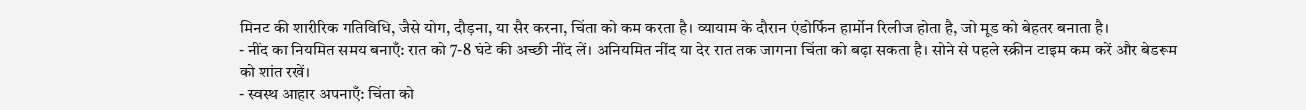मिनट की शारीरिक गतिविधि, जैसे योग, दौड़ना, या सैर करना, चिंता को कम करता है। व्यायाम के दौरान एंडोर्फिन हार्मोन रिलीज होता है, जो मूड को बेहतर बनाता है।
- नींद का नियमित समय बनाएँ: रात को 7-8 घंटे की अच्छी नींद लें। अनियमित नींद या देर रात तक जागना चिंता को बढ़ा सकता है। सोने से पहले स्क्रीन टाइम कम करें और बेडरूम को शांत रखें।
- स्वस्थ आहार अपनाएँ: चिंता को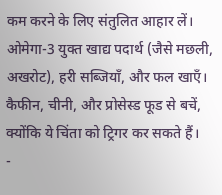कम करने के लिए संतुलित आहार लें। ओमेगा-3 युक्त खाद्य पदार्थ (जैसे मछली, अखरोट), हरी सब्जियाँ, और फल खाएँ। कैफीन, चीनी, और प्रोसेस्ड फूड से बचें, क्योंकि ये चिंता को ट्रिगर कर सकते हैं।
-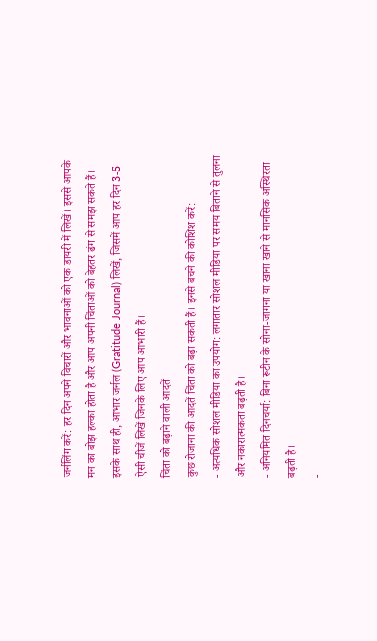जर्नलिंग करें: हर दिन अपने विचारों और भावनाओं को एक डायरी में लिखें। इससे आपके मन का बोझ हल्का होता है और आप अपनी चिंताओं को बेहतर ढंग से समझ सकते हैं। इसके साथ ही, आभार जर्नल (Gratitude Journal) लिखें, जिसमें आप हर दिन 3-5 ऐसी चीजें लिखें जिनके लिए आप आभारी हैं।
चिंता को बढ़ाने वाली आदतें
कुछ रोजाना की आदतें चिंता को बढ़ा सकती हैं। इनसे बचने की कोशिश करें:
- अत्यधिक सोशल मीडिया का उपयोग: लगातार सोशल मीडिया पर समय बिताने से तुलना और नकारात्मकता बढ़ती है।
- अनियमित दिनचर्या: बिना रूटीन के सोना-जागना या खाना खाने से मानसिक अस्थिरता बढ़ती है।
-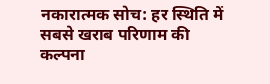नकारात्मक सोच: हर स्थिति में सबसे खराब परिणाम की कल्पना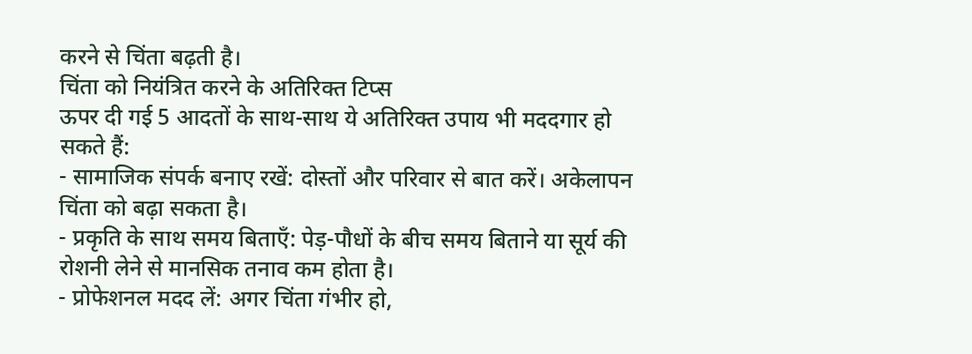करने से चिंता बढ़ती है।
चिंता को नियंत्रित करने के अतिरिक्त टिप्स
ऊपर दी गई 5 आदतों के साथ-साथ ये अतिरिक्त उपाय भी मददगार हो सकते हैं:
- सामाजिक संपर्क बनाए रखें: दोस्तों और परिवार से बात करें। अकेलापन चिंता को बढ़ा सकता है।
- प्रकृति के साथ समय बिताएँ: पेड़-पौधों के बीच समय बिताने या सूर्य की रोशनी लेने से मानसिक तनाव कम होता है।
- प्रोफेशनल मदद लें: अगर चिंता गंभीर हो,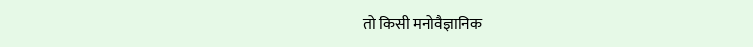तो किसी मनोवैज्ञानिक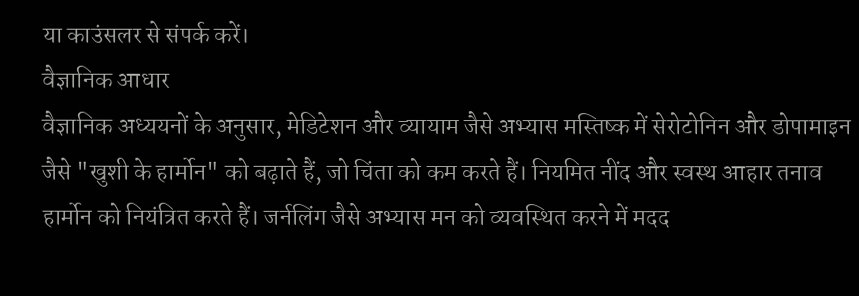या काउंसलर से संपर्क करें।
वैज्ञानिक आधार
वैज्ञानिक अध्ययनों के अनुसार, मेडिटेशन और व्यायाम जैसे अभ्यास मस्तिष्क में सेरोटोनिन और डोपामाइन जैसे "खुशी के हार्मोन" को बढ़ाते हैं, जो चिंता को कम करते हैं। नियमित नींद और स्वस्थ आहार तनाव हार्मोन को नियंत्रित करते हैं। जर्नलिंग जैसे अभ्यास मन को व्यवस्थित करने में मदद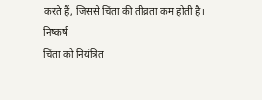करते हैं, जिससे चिंता की तीव्रता कम होती है।
निष्कर्ष
चिंता को नियंत्रित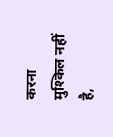करना मुश्किल नहीं है,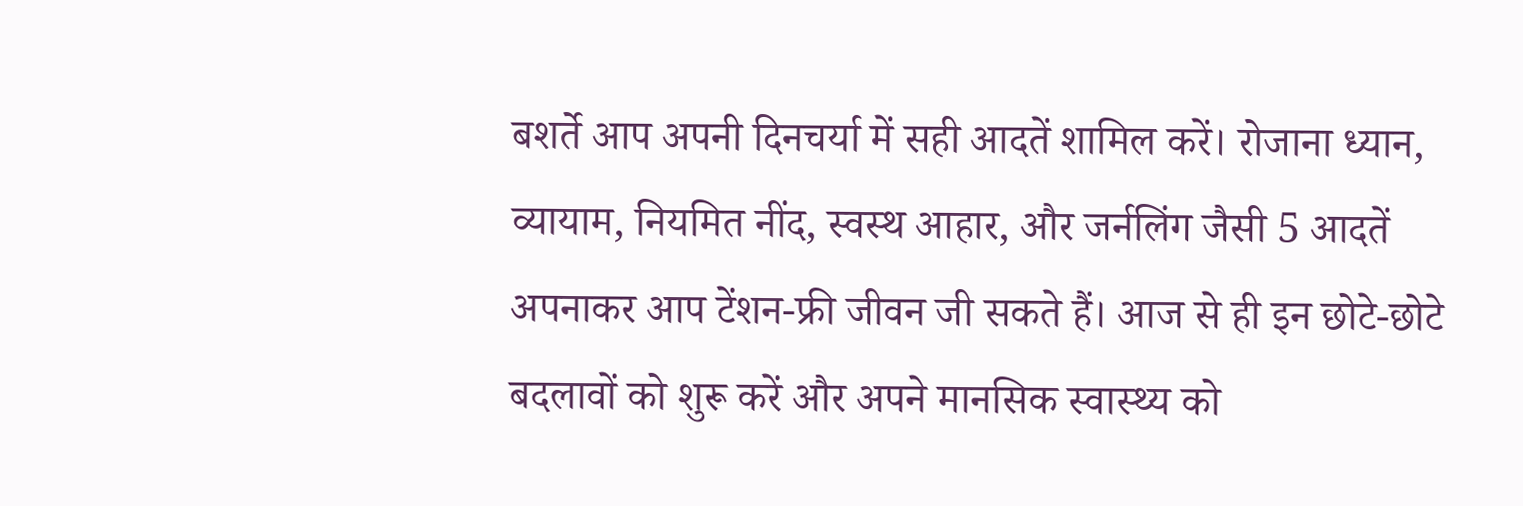बशर्ते आप अपनी दिनचर्या में सही आदतें शामिल करें। रोजाना ध्यान, व्यायाम, नियमित नींद, स्वस्थ आहार, और जर्नलिंग जैसी 5 आदतें अपनाकर आप टेंशन-फ्री जीवन जी सकते हैं। आज से ही इन छोटे-छोटे बदलावों को शुरू करें और अपने मानसिक स्वास्थ्य को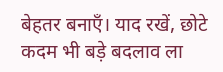बेहतर बनाएँ। याद रखें, छोटे कदम भी बड़े बदलाव ला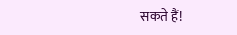सकते हैं!